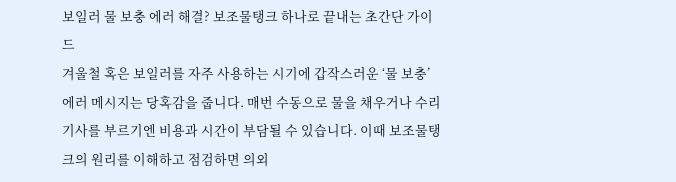보일러 물 보충 에러 해결? 보조물탱크 하나로 끝내는 초간단 가이드
겨울철 혹은 보일러를 자주 사용하는 시기에 갑작스러운 ‘물 보충’ 에러 메시지는 당혹감을 줍니다. 매번 수동으로 물을 채우거나 수리 기사를 부르기엔 비용과 시간이 부담될 수 있습니다. 이때 보조물탱크의 원리를 이해하고 점검하면 의외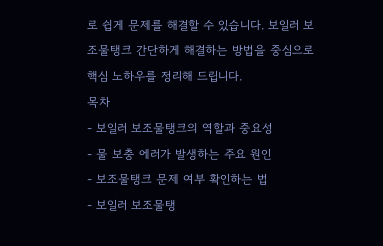로 쉽게 문제를 해결할 수 있습니다. 보일러 보조물탱크 간단하게 해결하는 방법을 중심으로 핵심 노하우를 정리해 드립니다.
목차
- 보일러 보조물탱크의 역할과 중요성
- 물 보충 에러가 발생하는 주요 원인
- 보조물탱크 문제 여부 확인하는 법
- 보일러 보조물탱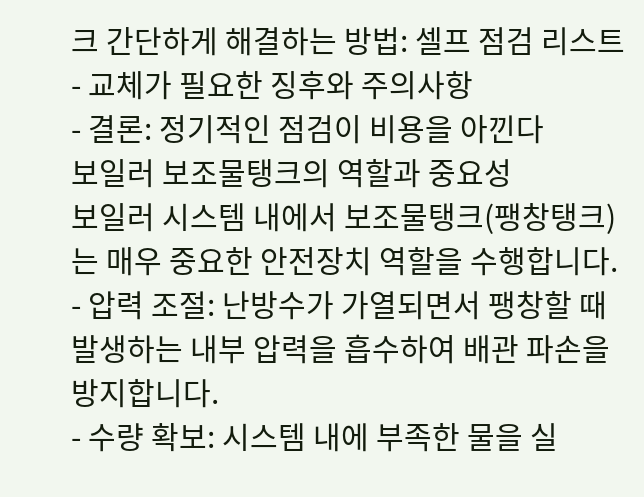크 간단하게 해결하는 방법: 셀프 점검 리스트
- 교체가 필요한 징후와 주의사항
- 결론: 정기적인 점검이 비용을 아낀다
보일러 보조물탱크의 역할과 중요성
보일러 시스템 내에서 보조물탱크(팽창탱크)는 매우 중요한 안전장치 역할을 수행합니다.
- 압력 조절: 난방수가 가열되면서 팽창할 때 발생하는 내부 압력을 흡수하여 배관 파손을 방지합니다.
- 수량 확보: 시스템 내에 부족한 물을 실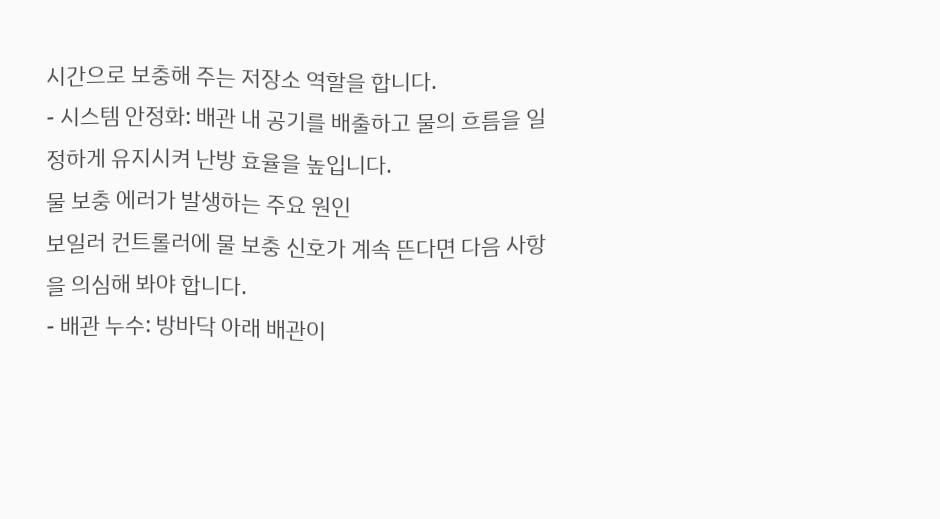시간으로 보충해 주는 저장소 역할을 합니다.
- 시스템 안정화: 배관 내 공기를 배출하고 물의 흐름을 일정하게 유지시켜 난방 효율을 높입니다.
물 보충 에러가 발생하는 주요 원인
보일러 컨트롤러에 물 보충 신호가 계속 뜬다면 다음 사항을 의심해 봐야 합니다.
- 배관 누수: 방바닥 아래 배관이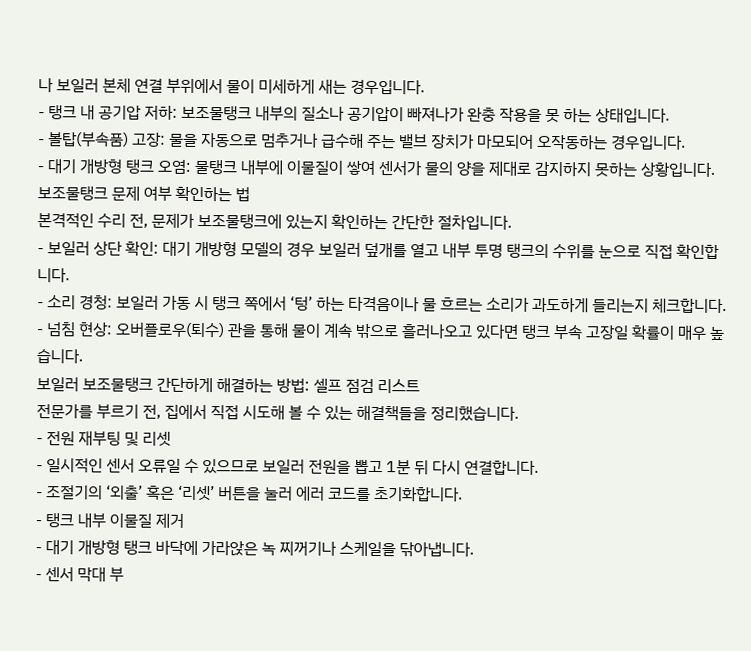나 보일러 본체 연결 부위에서 물이 미세하게 새는 경우입니다.
- 탱크 내 공기압 저하: 보조물탱크 내부의 질소나 공기압이 빠져나가 완충 작용을 못 하는 상태입니다.
- 볼탑(부속품) 고장: 물을 자동으로 멈추거나 급수해 주는 밸브 장치가 마모되어 오작동하는 경우입니다.
- 대기 개방형 탱크 오염: 물탱크 내부에 이물질이 쌓여 센서가 물의 양을 제대로 감지하지 못하는 상황입니다.
보조물탱크 문제 여부 확인하는 법
본격적인 수리 전, 문제가 보조물탱크에 있는지 확인하는 간단한 절차입니다.
- 보일러 상단 확인: 대기 개방형 모델의 경우 보일러 덮개를 열고 내부 투명 탱크의 수위를 눈으로 직접 확인합니다.
- 소리 경청: 보일러 가동 시 탱크 쪽에서 ‘텅’ 하는 타격음이나 물 흐르는 소리가 과도하게 들리는지 체크합니다.
- 넘침 현상: 오버플로우(퇴수) 관을 통해 물이 계속 밖으로 흘러나오고 있다면 탱크 부속 고장일 확률이 매우 높습니다.
보일러 보조물탱크 간단하게 해결하는 방법: 셀프 점검 리스트
전문가를 부르기 전, 집에서 직접 시도해 볼 수 있는 해결책들을 정리했습니다.
- 전원 재부팅 및 리셋
- 일시적인 센서 오류일 수 있으므로 보일러 전원을 뽑고 1분 뒤 다시 연결합니다.
- 조절기의 ‘외출’ 혹은 ‘리셋’ 버튼을 눌러 에러 코드를 초기화합니다.
- 탱크 내부 이물질 제거
- 대기 개방형 탱크 바닥에 가라앉은 녹 찌꺼기나 스케일을 닦아냅니다.
- 센서 막대 부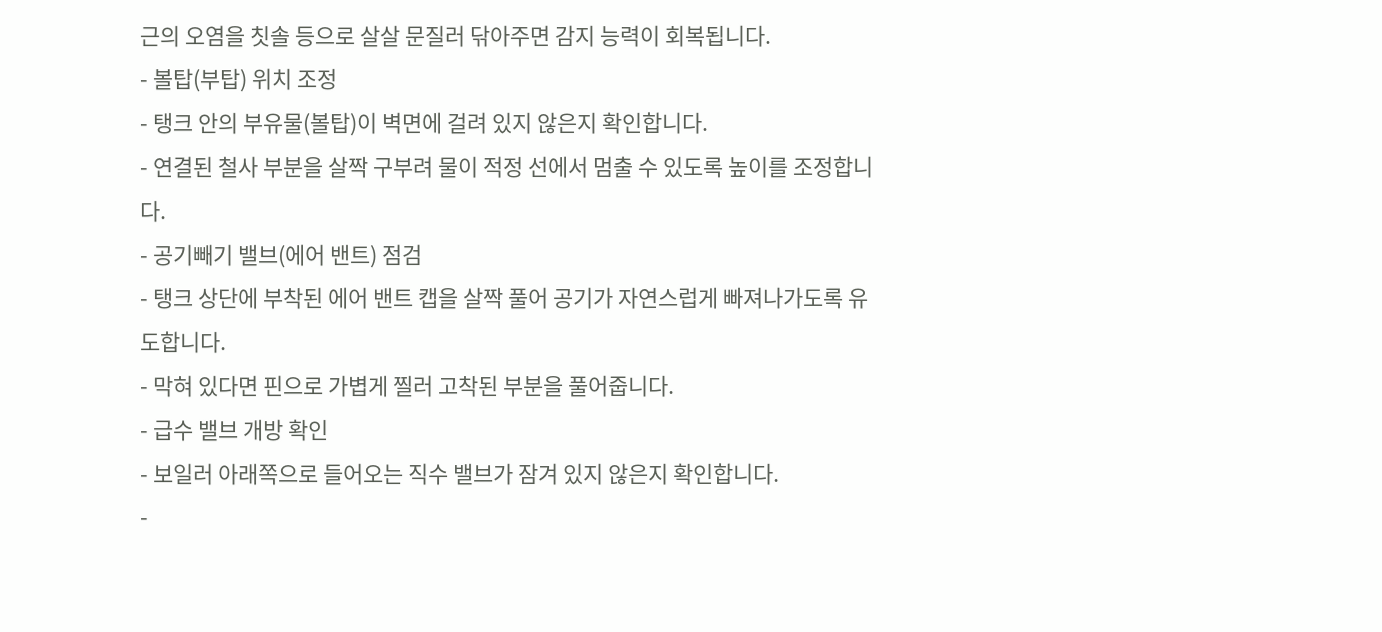근의 오염을 칫솔 등으로 살살 문질러 닦아주면 감지 능력이 회복됩니다.
- 볼탑(부탑) 위치 조정
- 탱크 안의 부유물(볼탑)이 벽면에 걸려 있지 않은지 확인합니다.
- 연결된 철사 부분을 살짝 구부려 물이 적정 선에서 멈출 수 있도록 높이를 조정합니다.
- 공기빼기 밸브(에어 밴트) 점검
- 탱크 상단에 부착된 에어 밴트 캡을 살짝 풀어 공기가 자연스럽게 빠져나가도록 유도합니다.
- 막혀 있다면 핀으로 가볍게 찔러 고착된 부분을 풀어줍니다.
- 급수 밸브 개방 확인
- 보일러 아래쪽으로 들어오는 직수 밸브가 잠겨 있지 않은지 확인합니다.
-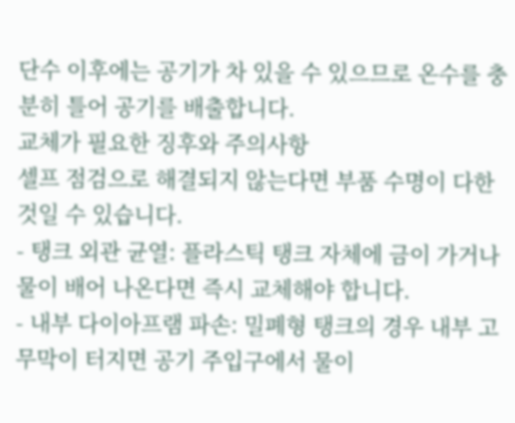단수 이후에는 공기가 차 있을 수 있으므로 온수를 충분히 틀어 공기를 배출합니다.
교체가 필요한 징후와 주의사항
셀프 점검으로 해결되지 않는다면 부품 수명이 다한 것일 수 있습니다.
- 탱크 외관 균열: 플라스틱 탱크 자체에 금이 가거나 물이 배어 나온다면 즉시 교체해야 합니다.
- 내부 다이아프램 파손: 밀폐형 탱크의 경우 내부 고무막이 터지면 공기 주입구에서 물이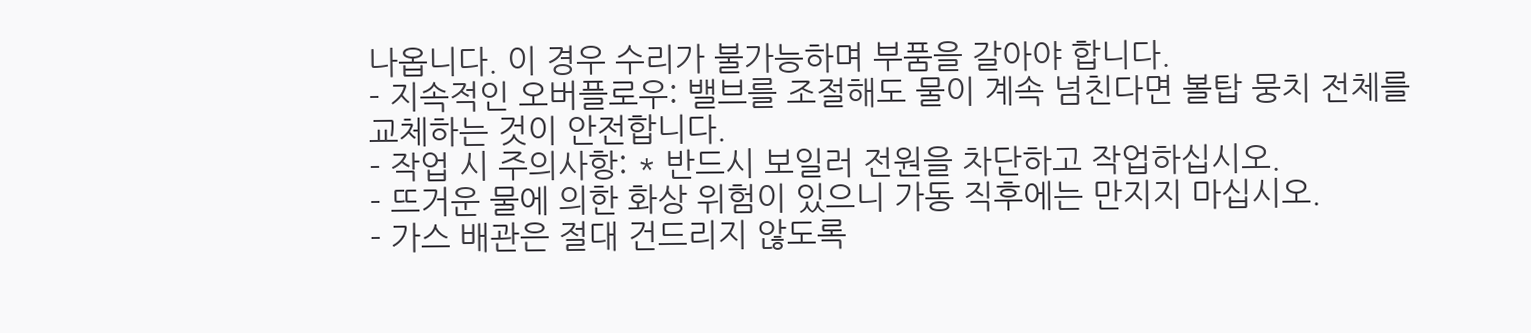나옵니다. 이 경우 수리가 불가능하며 부품을 갈아야 합니다.
- 지속적인 오버플로우: 밸브를 조절해도 물이 계속 넘친다면 볼탑 뭉치 전체를 교체하는 것이 안전합니다.
- 작업 시 주의사항: * 반드시 보일러 전원을 차단하고 작업하십시오.
- 뜨거운 물에 의한 화상 위험이 있으니 가동 직후에는 만지지 마십시오.
- 가스 배관은 절대 건드리지 않도록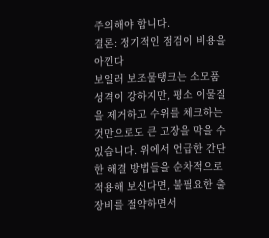주의해야 합니다.
결론: 정기적인 점검이 비용을 아낀다
보일러 보조물탱크는 소모품 성격이 강하지만, 평소 이물질을 제거하고 수위를 체크하는 것만으로도 큰 고장을 막을 수 있습니다. 위에서 언급한 간단한 해결 방법들을 순차적으로 적용해 보신다면, 불필요한 출장비를 절약하면서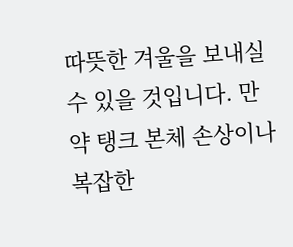따뜻한 겨울을 보내실 수 있을 것입니다. 만약 탱크 본체 손상이나 복잡한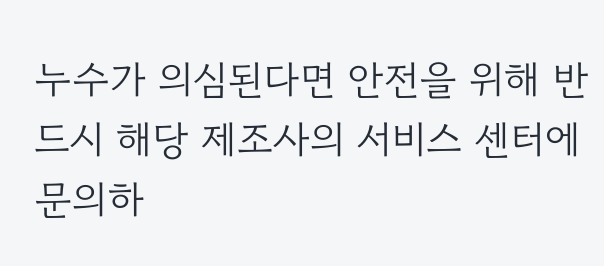누수가 의심된다면 안전을 위해 반드시 해당 제조사의 서비스 센터에 문의하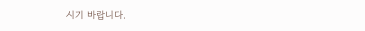시기 바랍니다.